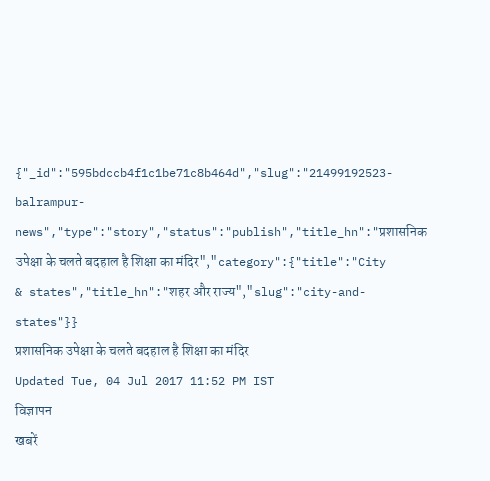{"_id":"595bdccb4f1c1be71c8b464d","slug":"21499192523-balrampur-news","type":"story","status":"publish","title_hn":"प्रशासनिक उपेक्षा के चलते बदहाल है शिक्षा का मंदिर","category":{"title":"City & states","title_hn":"शहर और राज्य","slug":"city-and-states"}}
प्रशासनिक उपेक्षा के चलते बदहाल है शिक्षा का मंदिर
Updated Tue, 04 Jul 2017 11:52 PM IST
विज्ञापन
खबरें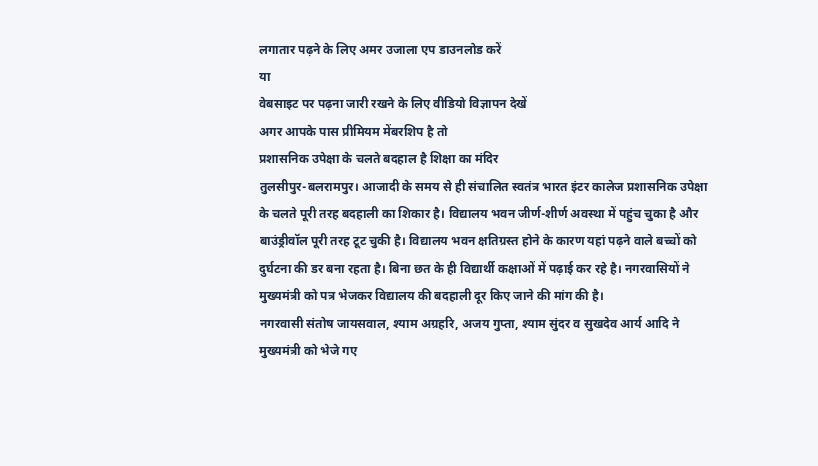लगातार पढ़ने के लिए अमर उजाला एप डाउनलोड करें
या
वेबसाइट पर पढ़ना जारी रखने के लिए वीडियो विज्ञापन देखें
अगर आपके पास प्रीमियम मेंबरशिप है तो
प्रशासनिक उपेक्षा के चलते बदहाल है शिक्षा का मंदिर
तुलसीपुर-बलरामपुर। आजादी के समय से ही संचालित स्वतंत्र भारत इंटर कालेज प्रशासनिक उपेक्षा के चलते पूरी तरह बदहाली का शिकार है। विद्यालय भवन जीर्ण-शीर्ण अवस्था में पहुंच चुका है और बाउंड्रीवॉल पूरी तरह टूट चुकी है। विद्यालय भवन क्षतिग्रस्त होने के कारण यहां पढ़ने वाले बच्चों को दुर्घटना की डर बना रहता है। बिना छत के ही विद्यार्थी कक्षाओं में पढ़ाई कर रहे है। नगरवासियों ने मुख्यमंत्री को पत्र भेजकर विद्यालय की बदहाली दूर किए जाने की मांग की है।
नगरवासी संतोष जायसवाल, श्याम अग्रहरि, अजय गुप्ता, श्याम सुंदर व सुखदेव आर्य आदि ने मुख्यमंत्री को भेजे गए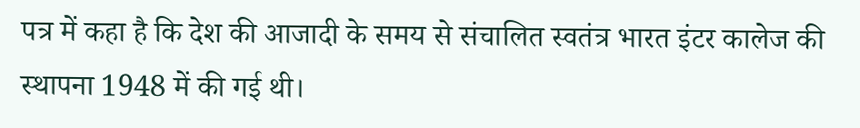पत्र में कहा है कि देश की आजादी के समय से संचालित स्वतंत्र भारत इंटर कालेज की स्थापना 1948 में की गई थी।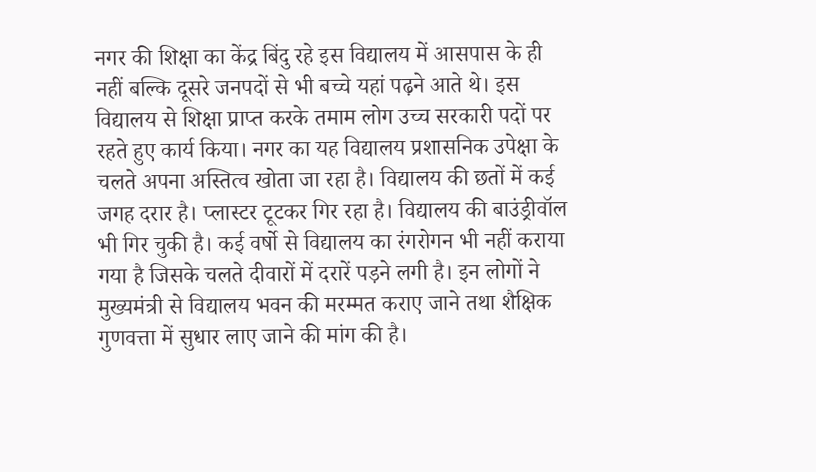नगर की शिक्षा का केंद्र बिंदु रहे इस विद्यालय में आसपास के ही नहीं बल्कि दूसरे जनपदों से भी बच्चे यहां पढ़ने आते थे। इस विद्यालय से शिक्षा प्राप्त करके तमाम लोग उच्च सरकारी पदों पर रहते हुए कार्य किया। नगर का यह विद्यालय प्रशासनिक उपेक्षा के चलते अपना अस्तित्व खोता जा रहा है। विद्यालय की छतों में कई जगह दरार है। प्लास्टर टूटकर गिर रहा है। विद्यालय की बाउंड्रीवॉल भी गिर चुकी है। कई वर्षो से विद्यालय का रंगरोगन भी नहीं कराया गया है जिसके चलते दीवारों में दरारें पड़ने लगी है। इन लोगों ने मुख्यमंत्री से विद्यालय भवन की मरम्मत कराए जाने तथा शैक्षिक गुणवत्ता में सुधार लाए जाने की मांग की है।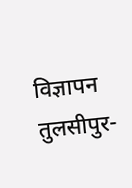विज्ञापन
तुलसीपुर-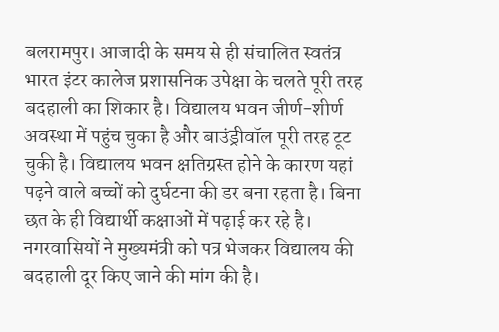बलरामपुर। आजादी के समय से ही संचालित स्वतंत्र भारत इंटर कालेज प्रशासनिक उपेक्षा के चलते पूरी तरह बदहाली का शिकार है। विद्यालय भवन जीर्ण-शीर्ण अवस्था में पहुंच चुका है और बाउंड्रीवॉल पूरी तरह टूट चुकी है। विद्यालय भवन क्षतिग्रस्त होने के कारण यहां पढ़ने वाले बच्चों को दुर्घटना की डर बना रहता है। बिना छत के ही विद्यार्थी कक्षाओं में पढ़ाई कर रहे है। नगरवासियों ने मुख्यमंत्री को पत्र भेजकर विद्यालय की बदहाली दूर किए जाने की मांग की है।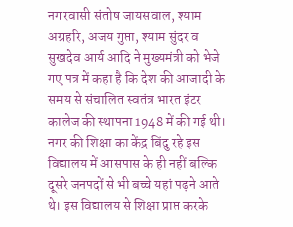नगरवासी संतोष जायसवाल, श्याम अग्रहरि, अजय गुप्ता, श्याम सुंदर व सुखदेव आर्य आदि ने मुख्यमंत्री को भेजे गए पत्र में कहा है कि देश की आजादी के समय से संचालित स्वतंत्र भारत इंटर कालेज की स्थापना 1948 में की गई थी। नगर की शिक्षा का केंद्र बिंदु रहे इस विद्यालय में आसपास के ही नहीं बल्कि दूसरे जनपदों से भी बच्चे यहां पढ़ने आते थे। इस विद्यालय से शिक्षा प्राप्त करके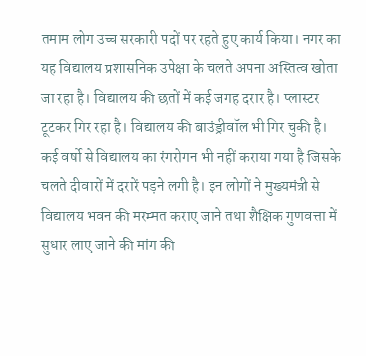तमाम लोग उच्च सरकारी पदों पर रहते हुए कार्य किया। नगर का यह विद्यालय प्रशासनिक उपेक्षा के चलते अपना अस्तित्व खोता जा रहा है। विद्यालय की छतों में कई जगह दरार है। प्लास्टर टूटकर गिर रहा है। विद्यालय की बाउंड्रीवॉल भी गिर चुकी है। कई वर्षो से विद्यालय का रंगरोगन भी नहीं कराया गया है जिसके चलते दीवारों में दरारें पड़ने लगी है। इन लोगों ने मुख्यमंत्री से विद्यालय भवन की मरम्मत कराए जाने तथा शैक्षिक गुणवत्ता में सुधार लाए जाने की मांग की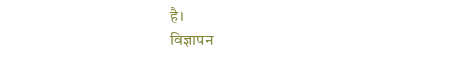है।
विज्ञापन